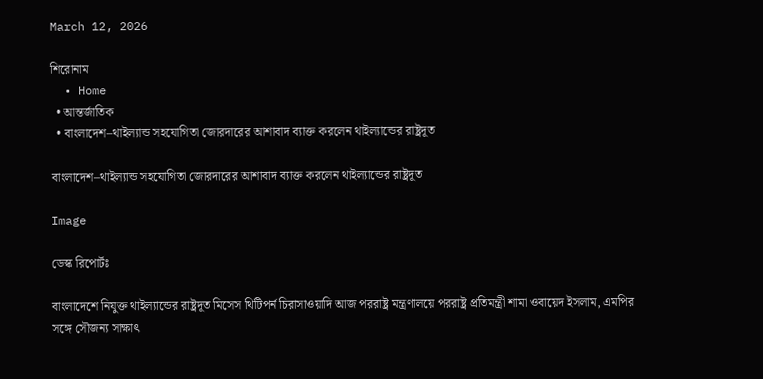March 12, 2026

শিরোনাম
  • Home
  • আন্তর্জাতিক
  • বাংলাদেশ–থাইল্যান্ড সহযোগিতা জোরদারের আশাবাদ ব্যাক্ত করলেন থাইল্যান্ডের রাষ্ট্রদূত

বাংলাদেশ–থাইল্যান্ড সহযোগিতা জোরদারের আশাবাদ ব্যাক্ত করলেন থাইল্যান্ডের রাষ্ট্রদূত

Image

ডেস্ক রিপোর্টঃ

বাংলাদেশে নিযুক্ত থাইল্যান্ডের রাষ্ট্রদূত মিসেস থিটিপর্ন চিরাসাওয়াদি আজ পররাষ্ট্র মন্ত্রণালয়ে পররাষ্ট্র প্রতিমন্ত্রী শামা ওবায়েদ ইসলাম, এমপির সঙ্গে সৌজন্য সাক্ষাৎ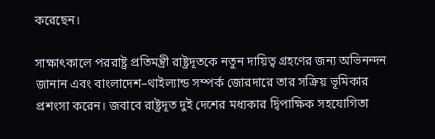করেছেন।

সাক্ষাৎকালে পররাষ্ট্র প্রতিমন্ত্রী রাষ্ট্রদূতকে নতুন দায়িত্ব গ্রহণের জন্য অভিনন্দন জানান এবং বাংলাদেশ–থাইল্যান্ড সম্পর্ক জোরদারে তার সক্রিয় ভূমিকার প্রশংসা করেন। জবাবে রাষ্ট্রদূত দুই দেশের মধ্যকার দ্বিপাক্ষিক সহযোগিতা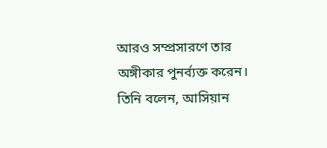আরও সম্প্রসারণে তার অঙ্গীকার পুনর্ব্যক্ত করেন। তিনি বলেন, আসিয়ান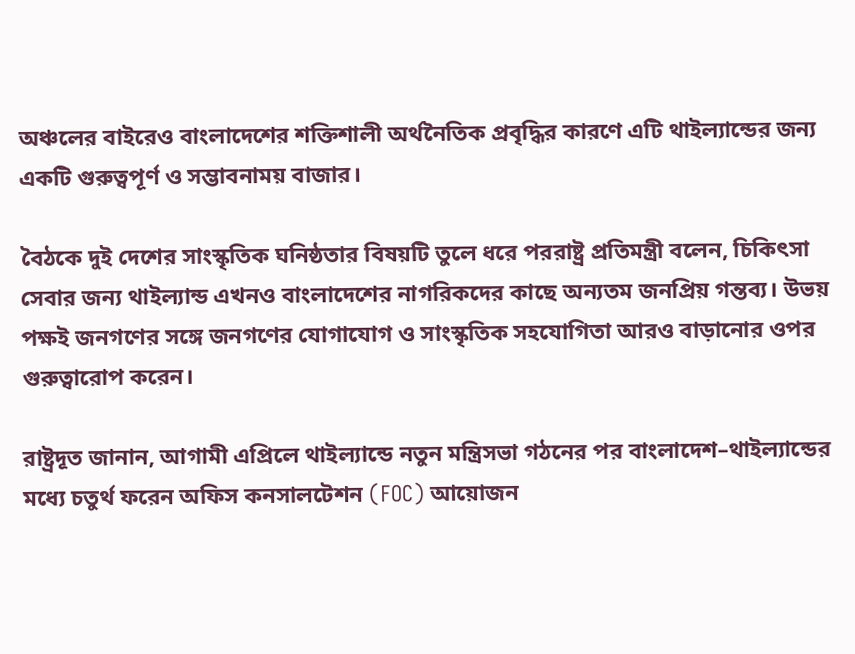অঞ্চলের বাইরেও বাংলাদেশের শক্তিশালী অর্থনৈতিক প্রবৃদ্ধির কারণে এটি থাইল্যান্ডের জন্য একটি গুরুত্বপূর্ণ ও সম্ভাবনাময় বাজার।

বৈঠকে দুই দেশের সাংস্কৃতিক ঘনিষ্ঠতার বিষয়টি তুলে ধরে পররাষ্ট্র প্রতিমন্ত্রী বলেন, চিকিৎসা সেবার জন্য থাইল্যান্ড এখনও বাংলাদেশের নাগরিকদের কাছে অন্যতম জনপ্রিয় গন্তব্য। উভয় পক্ষই জনগণের সঙ্গে জনগণের যোগাযোগ ও সাংস্কৃতিক সহযোগিতা আরও বাড়ানোর ওপর গুরুত্বারোপ করেন।

রাষ্ট্রদূত জানান, আগামী এপ্রিলে থাইল্যান্ডে নতুন মন্ত্রিসভা গঠনের পর বাংলাদেশ–থাইল্যান্ডের মধ্যে চতুর্থ ফরেন অফিস কনসালটেশন (FOC) আয়োজন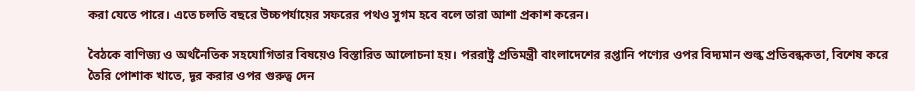করা যেতে পারে। এতে চলতি বছরে উচ্চপর্যায়ের সফরের পথও সুগম হবে বলে তারা আশা প্রকাশ করেন।

বৈঠকে বাণিজ্য ও অর্থনৈতিক সহযোগিতার বিষয়েও বিস্তারিত আলোচনা হয়। পররাষ্ট্র প্রতিমন্ত্রী বাংলাদেশের রপ্তানি পণ্যের ওপর বিদ্যমান শুল্ক প্রতিবন্ধকতা, বিশেষ করে তৈরি পোশাক খাতে, দূর করার ওপর গুরুত্ব দেন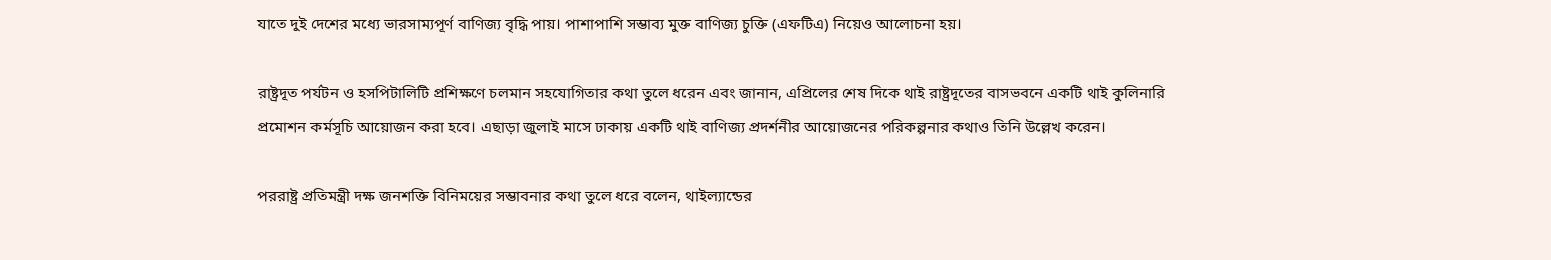যাতে দুই দেশের মধ্যে ভারসাম্যপূর্ণ বাণিজ্য বৃদ্ধি পায়। পাশাপাশি সম্ভাব্য মুক্ত বাণিজ্য চুক্তি (এফটিএ) নিয়েও আলোচনা হয়।

রাষ্ট্রদূত পর্যটন ও হসপিটালিটি প্রশিক্ষণে চলমান সহযোগিতার কথা তুলে ধরেন এবং জানান, এপ্রিলের শেষ দিকে থাই রাষ্ট্রদূতের বাসভবনে একটি থাই কুলিনারি প্রমোশন কর্মসূচি আয়োজন করা হবে। এছাড়া জুলাই মাসে ঢাকায় একটি থাই বাণিজ্য প্রদর্শনীর আয়োজনের পরিকল্পনার কথাও তিনি উল্লেখ করেন।

পররাষ্ট্র প্রতিমন্ত্রী দক্ষ জনশক্তি বিনিময়ের সম্ভাবনার কথা তুলে ধরে বলেন, থাইল্যান্ডের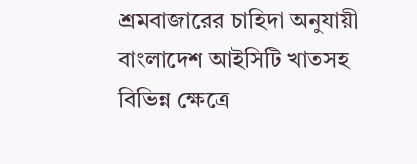শ্রমবাজারের চাহিদা অনুযায়ী বাংলাদেশ আইসিটি খাতসহ বিভিন্ন ক্ষেত্রে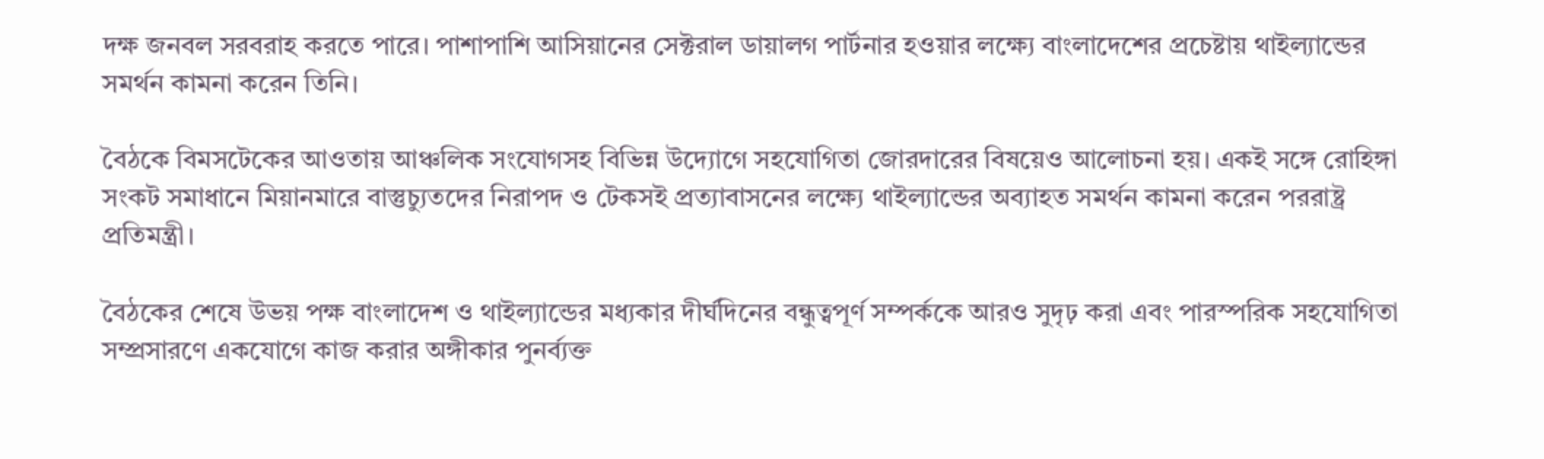দক্ষ জনবল সরবরাহ করতে পারে। পাশাপাশি আসিয়ানের সেক্টরাল ডায়ালগ পার্টনার হওয়ার লক্ষ্যে বাংলাদেশের প্রচেষ্টায় থাইল্যান্ডের সমর্থন কামনা করেন তিনি।

বৈঠকে বিমসটেকের আওতায় আঞ্চলিক সংযোগসহ বিভিন্ন উদ্যোগে সহযোগিতা জোরদারের বিষয়েও আলোচনা হয়। একই সঙ্গে রোহিঙ্গা সংকট সমাধানে মিয়ানমারে বাস্তুচ্যুতদের নিরাপদ ও টেকসই প্রত্যাবাসনের লক্ষ্যে থাইল্যান্ডের অব্যাহত সমর্থন কামনা করেন পররাষ্ট্র প্রতিমন্ত্রী।

বৈঠকের শেষে উভয় পক্ষ বাংলাদেশ ও থাইল্যান্ডের মধ্যকার দীর্ঘদিনের বন্ধুত্বপূর্ণ সম্পর্ককে আরও সুদৃঢ় করা এবং পারস্পরিক সহযোগিতা সম্প্রসারণে একযোগে কাজ করার অঙ্গীকার পুনর্ব্যক্ত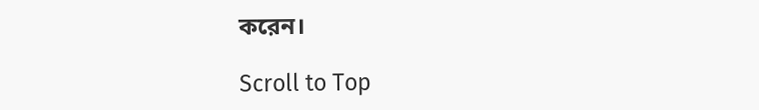করেন।

Scroll to Top